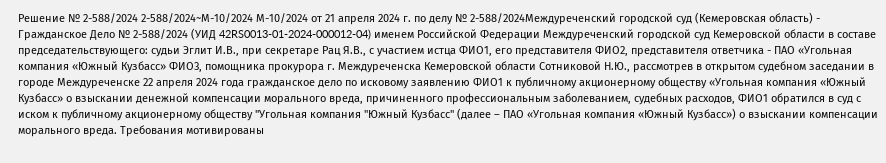Решение № 2-588/2024 2-588/2024~М-10/2024 М-10/2024 от 21 апреля 2024 г. по делу № 2-588/2024Междуреченский городской суд (Кемеровская область) - Гражданское Дело № 2-588/2024 (УИД 42RS0013-01-2024-000012-04) именем Российской Федерации Междуреченский городской суд Кемеровской области в составе председательствующего: судьи Эглит И.В., при секретаре Рац Я.В., с участием истца ФИО1, его представителя ФИО2, представителя ответчика - ПАО «Угольная компания «Южный Кузбасс» ФИО3, помощника прокурора г. Междуреченска Кемеровской области Сотниковой Н.Ю., рассмотрев в открытом судебном заседании в городе Междуреченске 22 апреля 2024 года гражданское дело по исковому заявлению ФИО1 к публичному акционерному обществу «Угольная компания «Южный Кузбасс» о взыскании денежной компенсации морального вреда, причиненного профессиональным заболеванием, судебных расходов, ФИО1 обратился в суд с иском к публичному акционерному обществу "Угольная компания "Южный Кузбасс" (далее – ПАО «Угольная компания «Южный Кузбасс») о взыскании компенсации морального вреда. Требования мотивированы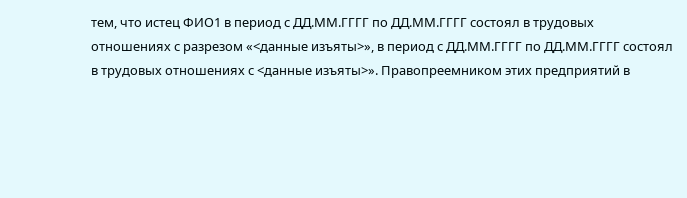тем, что истец ФИО1 в период с ДД.ММ.ГГГГ по ДД.ММ.ГГГГ состоял в трудовых отношениях с разрезом «<данные изъяты>», в период с ДД.ММ.ГГГГ по ДД.ММ.ГГГГ состоял в трудовых отношениях с <данные изъяты>». Правопреемником этих предприятий в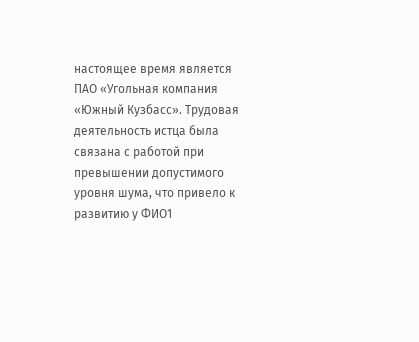настоящее время является ПАО «Угольная компания «Южный Кузбасс». Трудовая деятельность истца была связана с работой при превышении допустимого уровня шума, что привело к развитию у ФИО1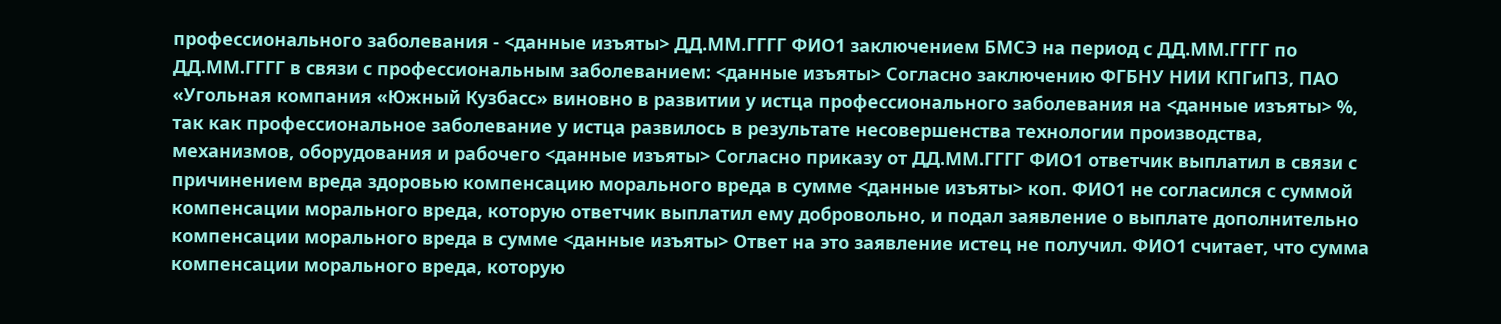профессионального заболевания - <данные изъяты> ДД.ММ.ГГГГ ФИО1 заключением БМСЭ на период с ДД.ММ.ГГГГ по ДД.ММ.ГГГГ в связи с профессиональным заболеванием: <данные изъяты> Согласно заключению ФГБНУ НИИ КПГиПЗ, ПАО «Угольная компания «Южный Кузбасс» виновно в развитии у истца профессионального заболевания на <данные изъяты> %, так как профессиональное заболевание у истца развилось в результате несовершенства технологии производства, механизмов, оборудования и рабочего <данные изъяты> Согласно приказу от ДД.ММ.ГГГГ ФИО1 ответчик выплатил в связи с причинением вреда здоровью компенсацию морального вреда в сумме <данные изъяты> коп. ФИО1 не согласился с суммой компенсации морального вреда, которую ответчик выплатил ему добровольно, и подал заявление о выплате дополнительно компенсации морального вреда в сумме <данные изъяты> Ответ на это заявление истец не получил. ФИО1 считает, что сумма компенсации морального вреда, которую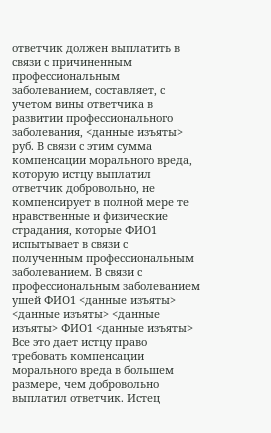ответчик должен выплатить в связи с причиненным профессиональным заболеванием, составляет, с учетом вины ответчика в развитии профессионального заболевания, <данные изъяты> руб. В связи с этим сумма компенсации морального вреда, которую истцу выплатил ответчик добровольно, не компенсирует в полной мере те нравственные и физические страдания, которые ФИО1 испытывает в связи с полученным профессиональным заболеванием. В связи с профессиональным заболеванием ушей ФИО1 <данные изъяты> <данные изъяты> <данные изъяты> ФИО1 <данные изъяты> Все это дает истцу право требовать компенсации морального вреда в большем размере, чем добровольно выплатил ответчик. Истец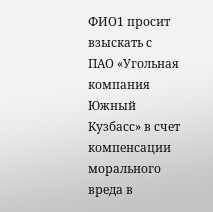ФИО1 просит взыскать с ПАО «Угольная компания Южный Кузбасс» в счет компенсации морального вреда в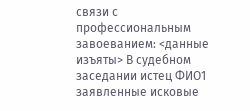связи с профессиональным завоеванием: <данные изъяты> В судебном заседании истец ФИО1 заявленные исковые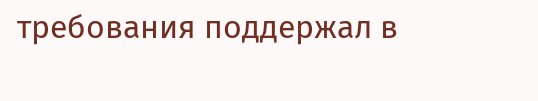требования поддержал в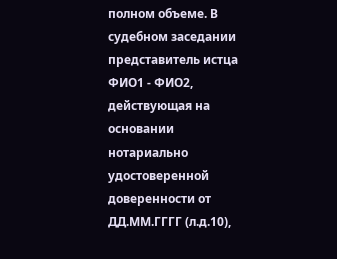полном объеме. В судебном заседании представитель истца ФИО1 - ФИО2, действующая на основании нотариально удостоверенной доверенности от ДД.ММ.ГГГГ (л.д.10),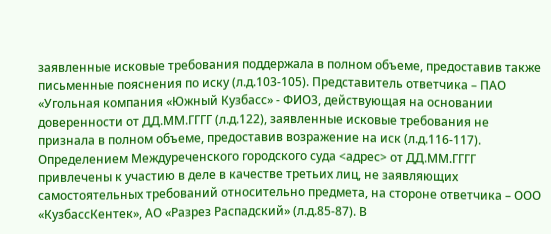заявленные исковые требования поддержала в полном объеме, предоставив также письменные пояснения по иску (л.д.103-105). Представитель ответчика – ПАО «Угольная компания «Южный Кузбасс» - ФИО3, действующая на основании доверенности от ДД.ММ.ГГГГ (л.д.122), заявленные исковые требования не признала в полном объеме, предоставив возражение на иск (л.д.116-117). Определением Междуреченского городского суда <адрес> от ДД.ММ.ГГГГ привлечены к участию в деле в качестве третьих лиц, не заявляющих самостоятельных требований относительно предмета, на стороне ответчика – ООО «КузбассКентек», АО «Разрез Распадский» (л.д.85-87). В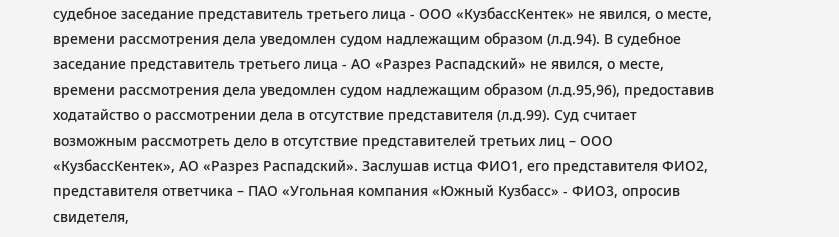судебное заседание представитель третьего лица - ООО «КузбассКентек» не явился, о месте, времени рассмотрения дела уведомлен судом надлежащим образом (л.д.94). В судебное заседание представитель третьего лица - АО «Разрез Распадский» не явился, о месте, времени рассмотрения дела уведомлен судом надлежащим образом (л.д.95,96), предоставив ходатайство о рассмотрении дела в отсутствие представителя (л.д.99). Суд считает возможным рассмотреть дело в отсутствие представителей третьих лиц – ООО «КузбассКентек», АО «Разрез Распадский». Заслушав истца ФИО1, его представителя ФИО2, представителя ответчика – ПАО «Угольная компания «Южный Кузбасс» - ФИО3, опросив свидетеля,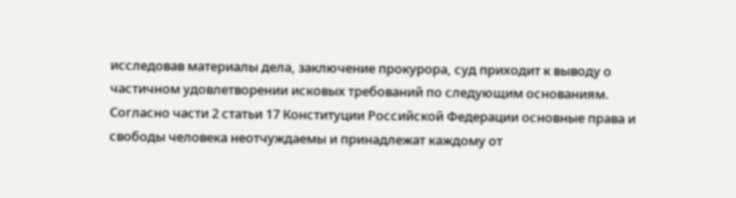исследовав материалы дела, заключение прокурора, суд приходит к выводу о частичном удовлетворении исковых требований по следующим основаниям. Согласно части 2 статьи 17 Конституции Российской Федерации основные права и свободы человека неотчуждаемы и принадлежат каждому от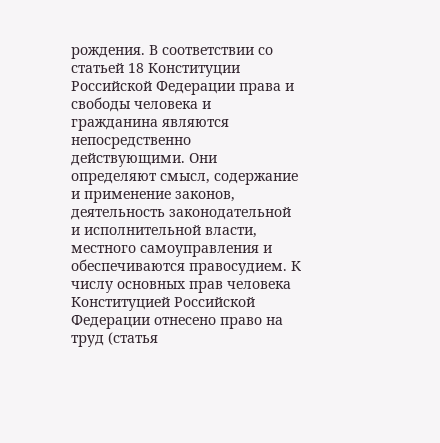рождения. В соответствии со статьей 18 Конституции Российской Федерации права и свободы человека и гражданина являются непосредственно действующими. Они определяют смысл, содержание и применение законов, деятельность законодательной и исполнительной власти, местного самоуправления и обеспечиваются правосудием. К числу основных прав человека Конституцией Российской Федерации отнесено право на труд (статья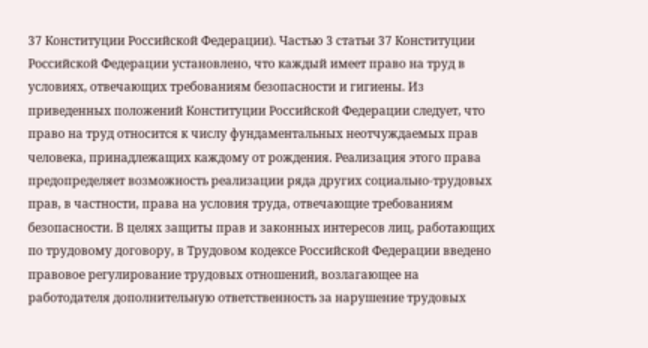37 Конституции Российской Федерации). Частью 3 статьи 37 Конституции Российской Федерации установлено, что каждый имеет право на труд в условиях, отвечающих требованиям безопасности и гигиены. Из приведенных положений Конституции Российской Федерации следует, что право на труд относится к числу фундаментальных неотчуждаемых прав человека, принадлежащих каждому от рождения. Реализация этого права предопределяет возможность реализации ряда других социально-трудовых прав, в частности, права на условия труда, отвечающие требованиям безопасности. В целях защиты прав и законных интересов лиц, работающих по трудовому договору, в Трудовом кодексе Российской Федерации введено правовое регулирование трудовых отношений, возлагающее на работодателя дополнительную ответственность за нарушение трудовых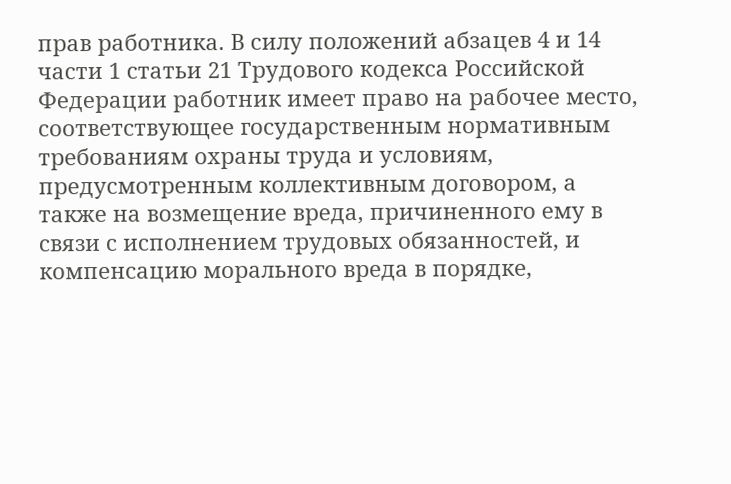прав работника. В силу положений абзацев 4 и 14 части 1 статьи 21 Трудового кодекса Российской Федерации работник имеет право на рабочее место, соответствующее государственным нормативным требованиям охраны труда и условиям, предусмотренным коллективным договором, а также на возмещение вреда, причиненного ему в связи с исполнением трудовых обязанностей, и компенсацию морального вреда в порядке,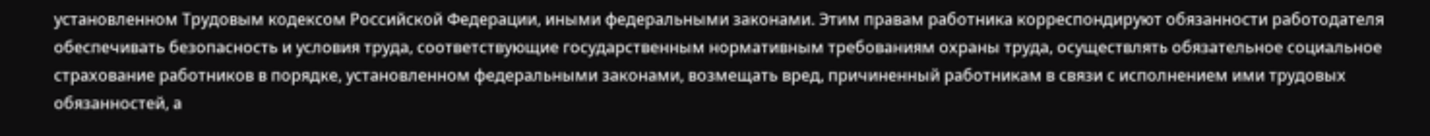установленном Трудовым кодексом Российской Федерации, иными федеральными законами. Этим правам работника корреспондируют обязанности работодателя обеспечивать безопасность и условия труда, соответствующие государственным нормативным требованиям охраны труда, осуществлять обязательное социальное страхование работников в порядке, установленном федеральными законами, возмещать вред, причиненный работникам в связи с исполнением ими трудовых обязанностей, а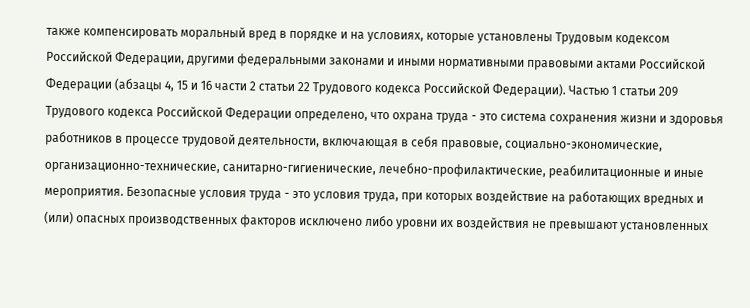также компенсировать моральный вред в порядке и на условиях, которые установлены Трудовым кодексом Российской Федерации, другими федеральными законами и иными нормативными правовыми актами Российской Федерации (абзацы 4, 15 и 16 части 2 статьи 22 Трудового кодекса Российской Федерации). Частью 1 статьи 209 Трудового кодекса Российской Федерации определено, что охрана труда - это система сохранения жизни и здоровья работников в процессе трудовой деятельности, включающая в себя правовые, социально-экономические, организационно-технические, санитарно-гигиенические, лечебно-профилактические, реабилитационные и иные мероприятия. Безопасные условия труда - это условия труда, при которых воздействие на работающих вредных и (или) опасных производственных факторов исключено либо уровни их воздействия не превышают установленных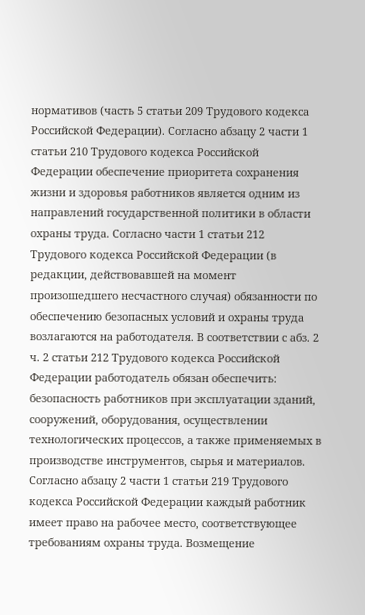нормативов (часть 5 статьи 209 Трудового кодекса Российской Федерации). Согласно абзацу 2 части 1 статьи 210 Трудового кодекса Российской Федерации обеспечение приоритета сохранения жизни и здоровья работников является одним из направлений государственной политики в области охраны труда. Согласно части 1 статьи 212 Трудового кодекса Российской Федерации (в редакции, действовавшей на момент произошедшего несчастного случая) обязанности по обеспечению безопасных условий и охраны труда возлагаются на работодателя. В соответствии с абз. 2 ч. 2 статьи 212 Трудового кодекса Российской Федерации работодатель обязан обеспечить: безопасность работников при эксплуатации зданий, сооружений, оборудования, осуществлении технологических процессов, а также применяемых в производстве инструментов, сырья и материалов. Согласно абзацу 2 части 1 статьи 219 Трудового кодекса Российской Федерации каждый работник имеет право на рабочее место, соответствующее требованиям охраны труда. Возмещение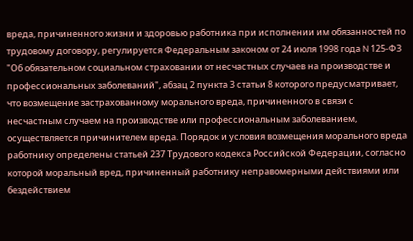вреда, причиненного жизни и здоровью работника при исполнении им обязанностей по трудовому договору, регулируется Федеральным законом от 24 июля 1998 года N 125-ФЗ "Об обязательном социальном страховании от несчастных случаев на производстве и профессиональных заболеваний", абзац 2 пункта 3 статьи 8 которого предусматривает, что возмещение застрахованному морального вреда, причиненного в связи с несчастным случаем на производстве или профессиональным заболеванием, осуществляется причинителем вреда. Порядок и условия возмещения морального вреда работнику определены статьей 237 Трудового кодекса Российской Федерации, согласно которой моральный вред, причиненный работнику неправомерными действиями или бездействием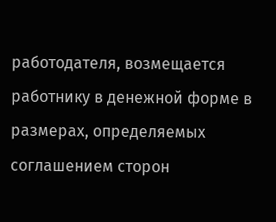работодателя, возмещается работнику в денежной форме в размерах, определяемых соглашением сторон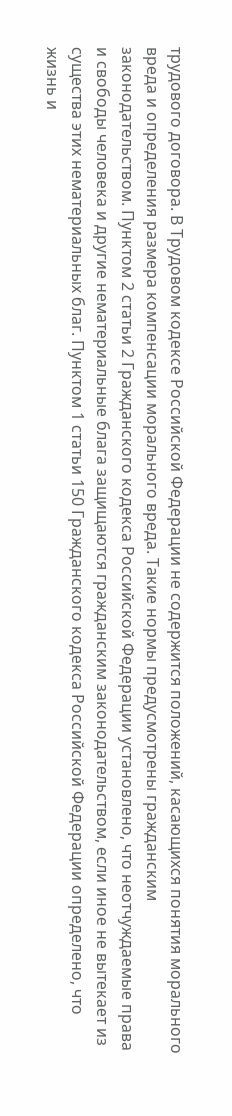трудового договора. В Трудовом кодексе Российской Федерации не содержится положений, касающихся понятия морального вреда и определения размера компенсации морального вреда. Такие нормы предусмотрены гражданским законодательством. Пунктом 2 статьи 2 Гражданского кодекса Российской Федерации установлено, что неотчуждаемые права и свободы человека и другие нематериальные блага защищаются гражданским законодательством, если иное не вытекает из существа этих нематериальных благ. Пунктом 1 статьи 150 Гражданского кодекса Российской Федерации определено, что жизнь и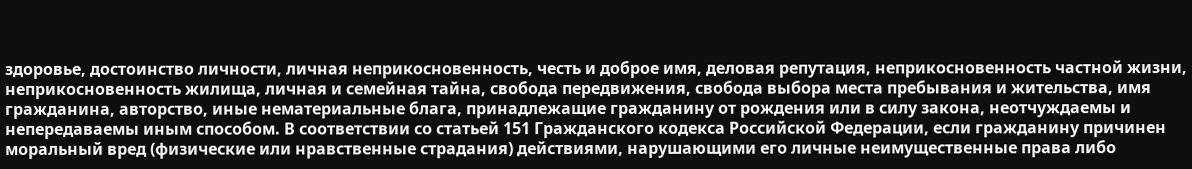здоровье, достоинство личности, личная неприкосновенность, честь и доброе имя, деловая репутация, неприкосновенность частной жизни, неприкосновенность жилища, личная и семейная тайна, свобода передвижения, свобода выбора места пребывания и жительства, имя гражданина, авторство, иные нематериальные блага, принадлежащие гражданину от рождения или в силу закона, неотчуждаемы и непередаваемы иным способом. В соответствии со статьей 151 Гражданского кодекса Российской Федерации, если гражданину причинен моральный вред (физические или нравственные страдания) действиями, нарушающими его личные неимущественные права либо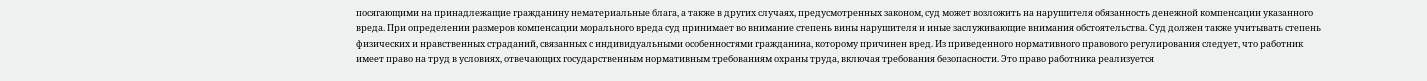посягающими на принадлежащие гражданину нематериальные блага, а также в других случаях, предусмотренных законом, суд может возложить на нарушителя обязанность денежной компенсации указанного вреда. При определении размеров компенсации морального вреда суд принимает во внимание степень вины нарушителя и иные заслуживающие внимания обстоятельства. Суд должен также учитывать степень физических и нравственных страданий, связанных с индивидуальными особенностями гражданина, которому причинен вред. Из приведенного нормативного правового регулирования следует, что работник имеет право на труд в условиях, отвечающих государственным нормативным требованиям охраны труда, включая требования безопасности. Это право работника реализуется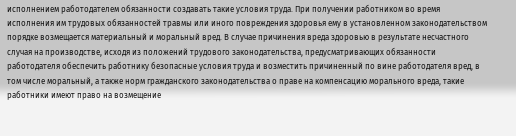исполнением работодателем обязанности создавать такие условия труда. При получении работником во время исполнения им трудовых обязанностей травмы или иного повреждения здоровья ему в установленном законодательством порядке возмещается материальный и моральный вред. В случае причинения вреда здоровью в результате несчастного случая на производстве, исходя из положений трудового законодательства, предусматривающих обязанности работодателя обеспечить работнику безопасные условия труда и возместить причиненный по вине работодателя вред, в том числе моральный, а также норм гражданского законодательства о праве на компенсацию морального вреда, такие работники имеют право на возмещение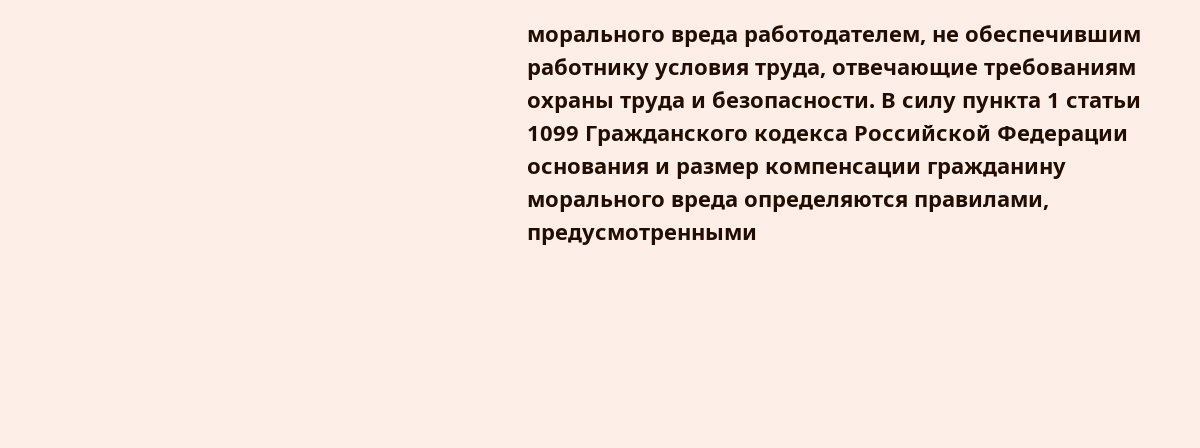морального вреда работодателем, не обеспечившим работнику условия труда, отвечающие требованиям охраны труда и безопасности. В силу пункта 1 статьи 1099 Гражданского кодекса Российской Федерации основания и размер компенсации гражданину морального вреда определяются правилами, предусмотренными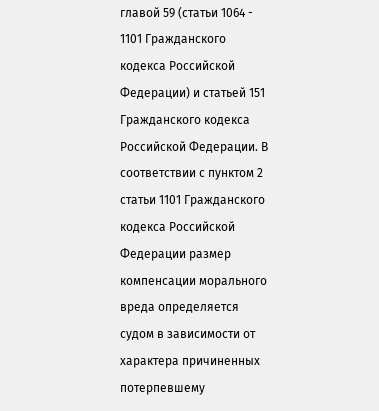главой 59 (статьи 1064 - 1101 Гражданского кодекса Российской Федерации) и статьей 151 Гражданского кодекса Российской Федерации. В соответствии с пунктом 2 статьи 1101 Гражданского кодекса Российской Федерации размер компенсации морального вреда определяется судом в зависимости от характера причиненных потерпевшему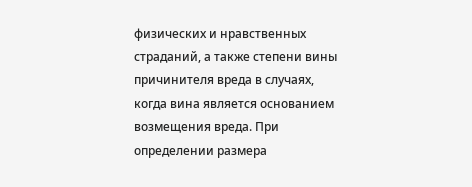физических и нравственных страданий, а также степени вины причинителя вреда в случаях, когда вина является основанием возмещения вреда. При определении размера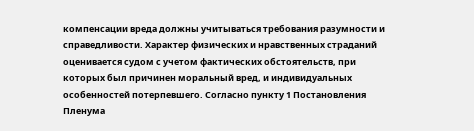компенсации вреда должны учитываться требования разумности и справедливости. Характер физических и нравственных страданий оценивается судом с учетом фактических обстоятельств, при которых был причинен моральный вред, и индивидуальных особенностей потерпевшего. Согласно пункту 1 Постановления Пленума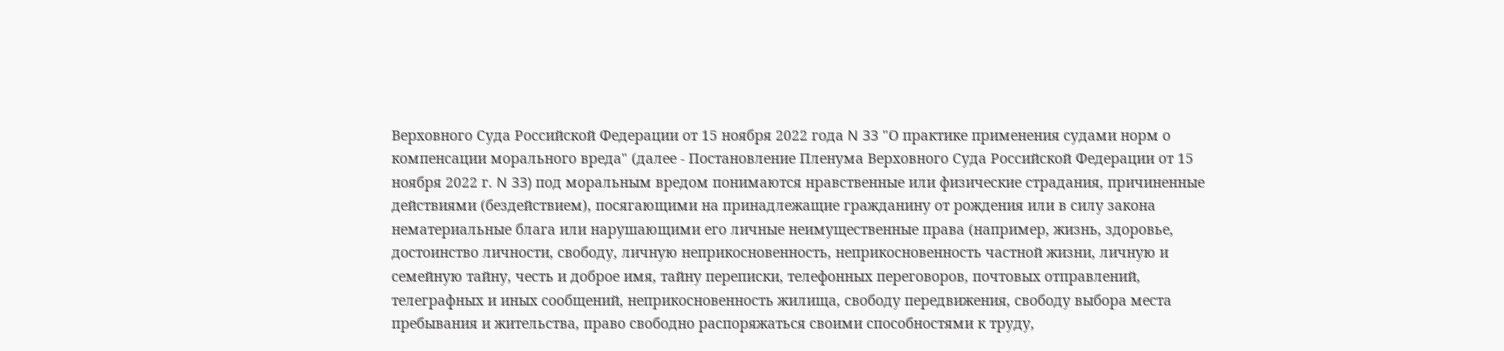Верховного Суда Российской Федерации от 15 ноября 2022 года N 33 "О практике применения судами норм о компенсации морального вреда" (далее - Постановление Пленума Верховного Суда Российской Федерации от 15 ноября 2022 г. N 33) под моральным вредом понимаются нравственные или физические страдания, причиненные действиями (бездействием), посягающими на принадлежащие гражданину от рождения или в силу закона нематериальные блага или нарушающими его личные неимущественные права (например, жизнь, здоровье, достоинство личности, свободу, личную неприкосновенность, неприкосновенность частной жизни, личную и семейную тайну, честь и доброе имя, тайну переписки, телефонных переговоров, почтовых отправлений, телеграфных и иных сообщений, неприкосновенность жилища, свободу передвижения, свободу выбора места пребывания и жительства, право свободно распоряжаться своими способностями к труду,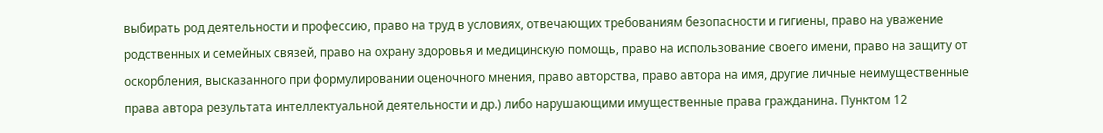выбирать род деятельности и профессию, право на труд в условиях, отвечающих требованиям безопасности и гигиены, право на уважение родственных и семейных связей, право на охрану здоровья и медицинскую помощь, право на использование своего имени, право на защиту от оскорбления, высказанного при формулировании оценочного мнения, право авторства, право автора на имя, другие личные неимущественные права автора результата интеллектуальной деятельности и др.) либо нарушающими имущественные права гражданина. Пунктом 12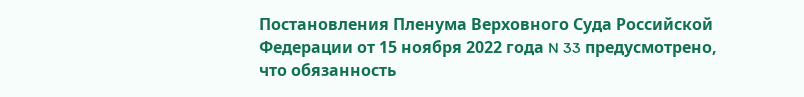Постановления Пленума Верховного Суда Российской Федерации от 15 ноября 2022 года N 33 предусмотрено, что обязанность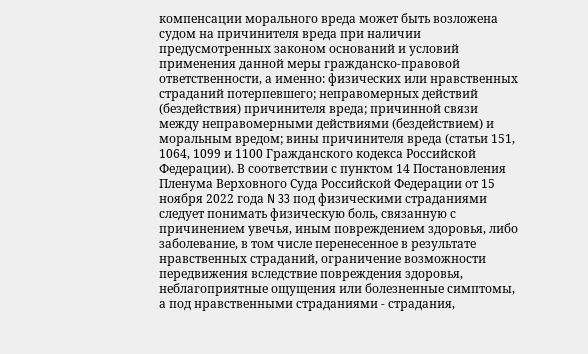компенсации морального вреда может быть возложена судом на причинителя вреда при наличии предусмотренных законом оснований и условий применения данной меры гражданско-правовой ответственности, а именно: физических или нравственных страданий потерпевшего; неправомерных действий (бездействия) причинителя вреда; причинной связи между неправомерными действиями (бездействием) и моральным вредом; вины причинителя вреда (статьи 151, 1064, 1099 и 1100 Гражданского кодекса Российской Федерации). В соответствии с пунктом 14 Постановления Пленума Верховного Суда Российской Федерации от 15 ноября 2022 года N 33 под физическими страданиями следует понимать физическую боль, связанную с причинением увечья, иным повреждением здоровья, либо заболевание, в том числе перенесенное в результате нравственных страданий, ограничение возможности передвижения вследствие повреждения здоровья, неблагоприятные ощущения или болезненные симптомы, а под нравственными страданиями - страдания,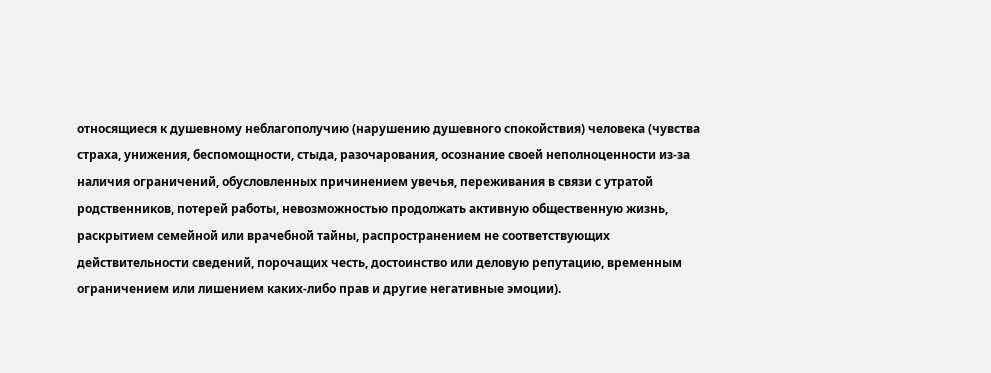относящиеся к душевному неблагополучию (нарушению душевного спокойствия) человека (чувства страха, унижения, беспомощности, стыда, разочарования, осознание своей неполноценности из-за наличия ограничений, обусловленных причинением увечья, переживания в связи с утратой родственников, потерей работы, невозможностью продолжать активную общественную жизнь, раскрытием семейной или врачебной тайны, распространением не соответствующих действительности сведений, порочащих честь, достоинство или деловую репутацию, временным ограничением или лишением каких-либо прав и другие негативные эмоции).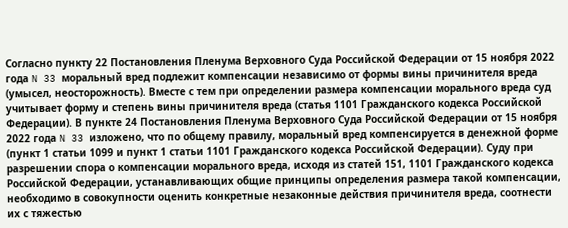Согласно пункту 22 Постановления Пленума Верховного Суда Российской Федерации от 15 ноября 2022 года N 33 моральный вред подлежит компенсации независимо от формы вины причинителя вреда (умысел, неосторожность). Вместе с тем при определении размера компенсации морального вреда суд учитывает форму и степень вины причинителя вреда (статья 1101 Гражданского кодекса Российской Федерации). В пункте 24 Постановления Пленума Верховного Суда Российской Федерации от 15 ноября 2022 года N 33 изложено, что по общему правилу, моральный вред компенсируется в денежной форме (пункт 1 статьи 1099 и пункт 1 статьи 1101 Гражданского кодекса Российской Федерации). Суду при разрешении спора о компенсации морального вреда, исходя из статей 151, 1101 Гражданского кодекса Российской Федерации, устанавливающих общие принципы определения размера такой компенсации, необходимо в совокупности оценить конкретные незаконные действия причинителя вреда, соотнести их с тяжестью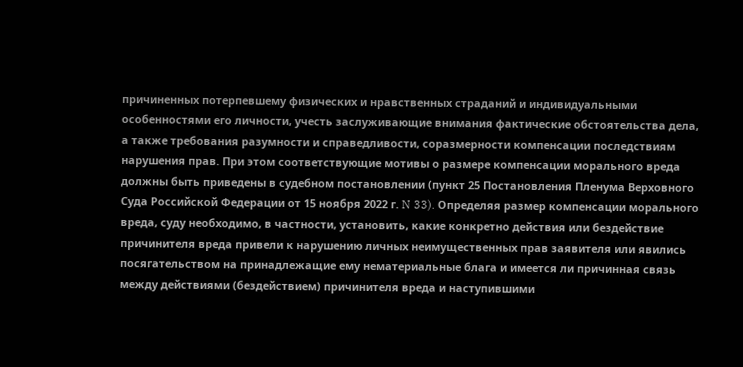причиненных потерпевшему физических и нравственных страданий и индивидуальными особенностями его личности, учесть заслуживающие внимания фактические обстоятельства дела, а также требования разумности и справедливости, соразмерности компенсации последствиям нарушения прав. При этом соответствующие мотивы о размере компенсации морального вреда должны быть приведены в судебном постановлении (пункт 25 Постановления Пленума Верховного Суда Российской Федерации от 15 ноября 2022 г. N 33). Определяя размер компенсации морального вреда, суду необходимо, в частности, установить, какие конкретно действия или бездействие причинителя вреда привели к нарушению личных неимущественных прав заявителя или явились посягательством на принадлежащие ему нематериальные блага и имеется ли причинная связь между действиями (бездействием) причинителя вреда и наступившими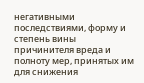негативными последствиями, форму и степень вины причинителя вреда и полноту мер, принятых им для снижения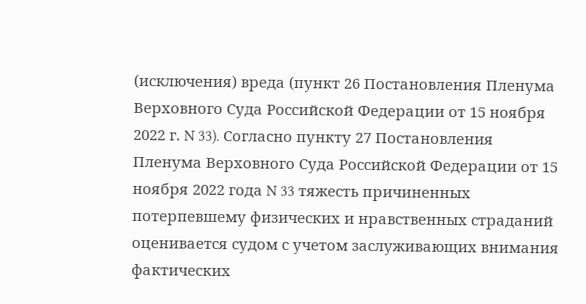(исключения) вреда (пункт 26 Постановления Пленума Верховного Суда Российской Федерации от 15 ноября 2022 г. N 33). Согласно пункту 27 Постановления Пленума Верховного Суда Российской Федерации от 15 ноября 2022 года N 33 тяжесть причиненных потерпевшему физических и нравственных страданий оценивается судом с учетом заслуживающих внимания фактических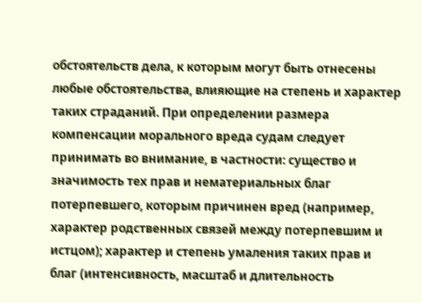обстоятельств дела, к которым могут быть отнесены любые обстоятельства, влияющие на степень и характер таких страданий. При определении размера компенсации морального вреда судам следует принимать во внимание, в частности: существо и значимость тех прав и нематериальных благ потерпевшего, которым причинен вред (например, характер родственных связей между потерпевшим и истцом); характер и степень умаления таких прав и благ (интенсивность, масштаб и длительность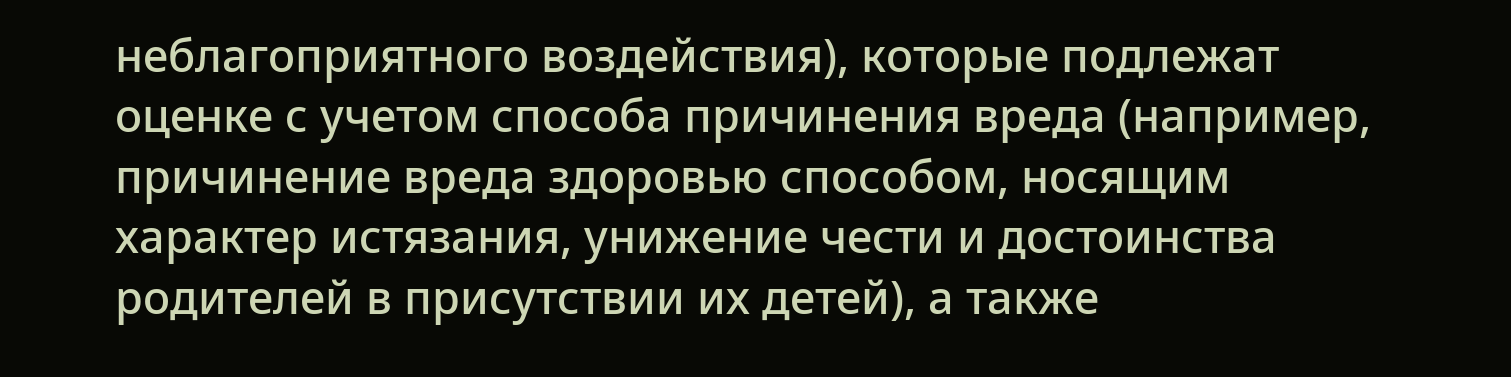неблагоприятного воздействия), которые подлежат оценке с учетом способа причинения вреда (например, причинение вреда здоровью способом, носящим характер истязания, унижение чести и достоинства родителей в присутствии их детей), а также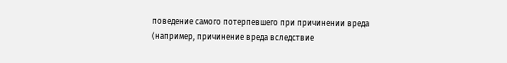поведение самого потерпевшего при причинении вреда (например, причинение вреда вследствие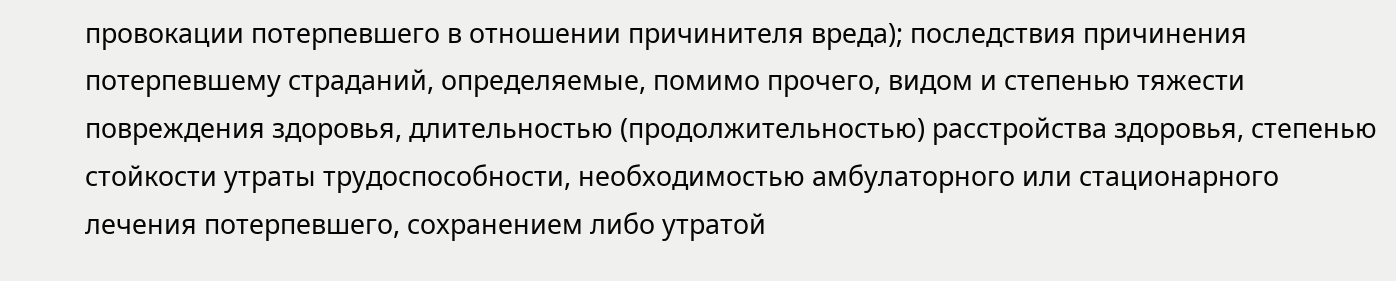провокации потерпевшего в отношении причинителя вреда); последствия причинения потерпевшему страданий, определяемые, помимо прочего, видом и степенью тяжести повреждения здоровья, длительностью (продолжительностью) расстройства здоровья, степенью стойкости утраты трудоспособности, необходимостью амбулаторного или стационарного лечения потерпевшего, сохранением либо утратой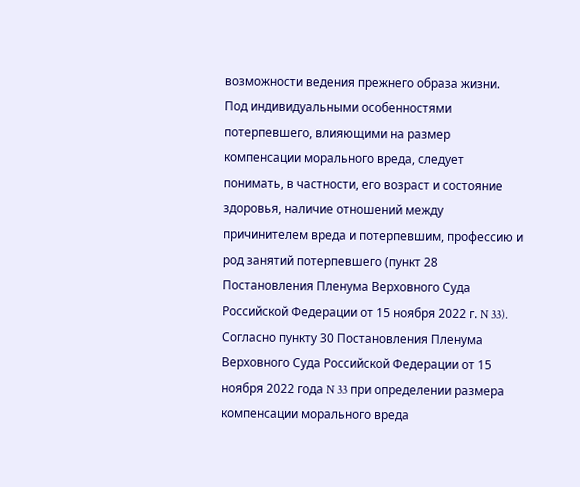возможности ведения прежнего образа жизни. Под индивидуальными особенностями потерпевшего, влияющими на размер компенсации морального вреда, следует понимать, в частности, его возраст и состояние здоровья, наличие отношений между причинителем вреда и потерпевшим, профессию и род занятий потерпевшего (пункт 28 Постановления Пленума Верховного Суда Российской Федерации от 15 ноября 2022 г. N 33). Согласно пункту 30 Постановления Пленума Верховного Суда Российской Федерации от 15 ноября 2022 года N 33 при определении размера компенсации морального вреда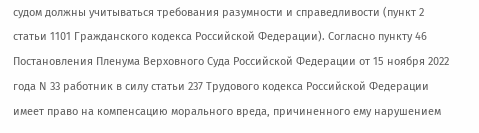судом должны учитываться требования разумности и справедливости (пункт 2 статьи 1101 Гражданского кодекса Российской Федерации). Согласно пункту 46 Постановления Пленума Верховного Суда Российской Федерации от 15 ноября 2022 года N 33 работник в силу статьи 237 Трудового кодекса Российской Федерации имеет право на компенсацию морального вреда, причиненного ему нарушением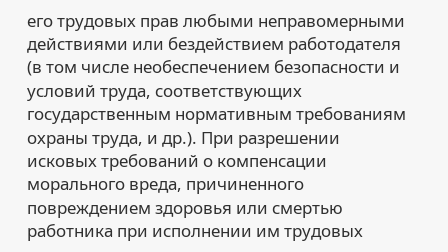его трудовых прав любыми неправомерными действиями или бездействием работодателя (в том числе необеспечением безопасности и условий труда, соответствующих государственным нормативным требованиям охраны труда, и др.). При разрешении исковых требований о компенсации морального вреда, причиненного повреждением здоровья или смертью работника при исполнении им трудовых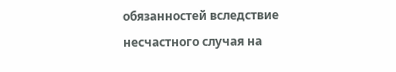обязанностей вследствие несчастного случая на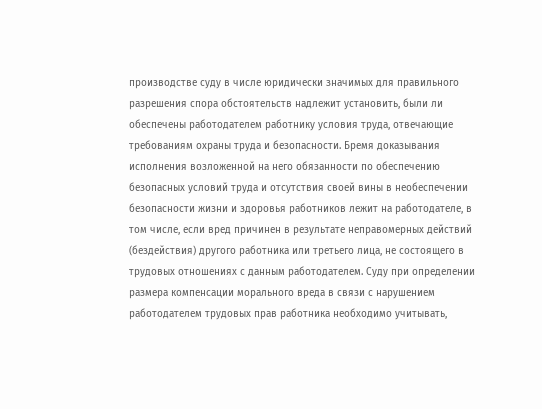производстве суду в числе юридически значимых для правильного разрешения спора обстоятельств надлежит установить, были ли обеспечены работодателем работнику условия труда, отвечающие требованиям охраны труда и безопасности. Бремя доказывания исполнения возложенной на него обязанности по обеспечению безопасных условий труда и отсутствия своей вины в необеспечении безопасности жизни и здоровья работников лежит на работодателе, в том числе, если вред причинен в результате неправомерных действий (бездействия) другого работника или третьего лица, не состоящего в трудовых отношениях с данным работодателем. Суду при определении размера компенсации морального вреда в связи с нарушением работодателем трудовых прав работника необходимо учитывать,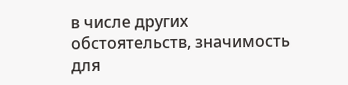в числе других обстоятельств, значимость для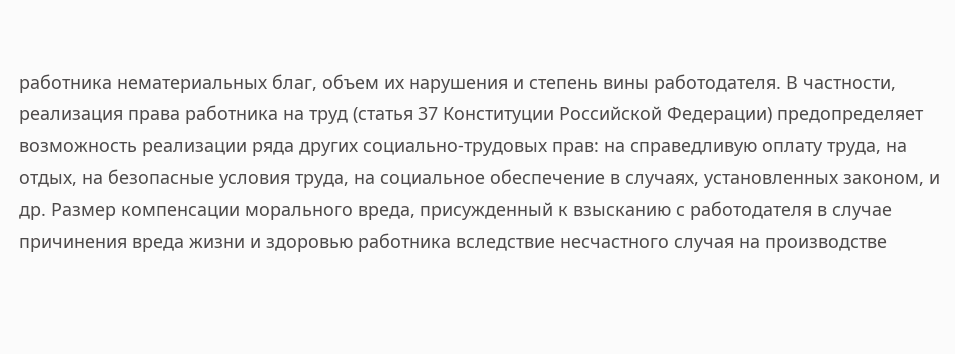работника нематериальных благ, объем их нарушения и степень вины работодателя. В частности, реализация права работника на труд (статья 37 Конституции Российской Федерации) предопределяет возможность реализации ряда других социально-трудовых прав: на справедливую оплату труда, на отдых, на безопасные условия труда, на социальное обеспечение в случаях, установленных законом, и др. Размер компенсации морального вреда, присужденный к взысканию с работодателя в случае причинения вреда жизни и здоровью работника вследствие несчастного случая на производстве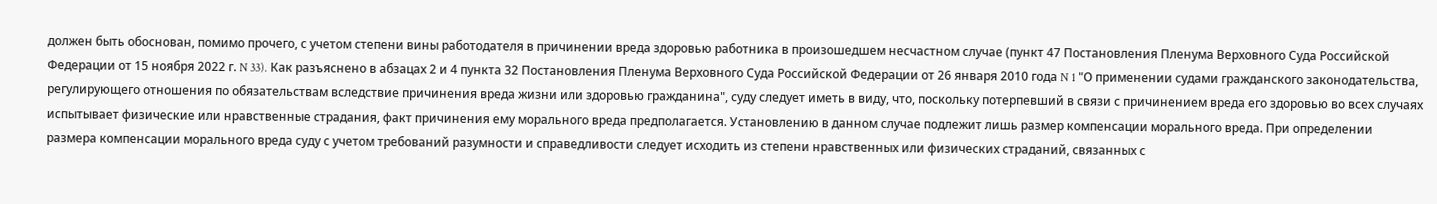должен быть обоснован, помимо прочего, с учетом степени вины работодателя в причинении вреда здоровью работника в произошедшем несчастном случае (пункт 47 Постановления Пленума Верховного Суда Российской Федерации от 15 ноября 2022 г. N 33). Как разъяснено в абзацах 2 и 4 пункта 32 Постановления Пленума Верховного Суда Российской Федерации от 26 января 2010 года N 1 "О применении судами гражданского законодательства, регулирующего отношения по обязательствам вследствие причинения вреда жизни или здоровью гражданина", суду следует иметь в виду, что, поскольку потерпевший в связи с причинением вреда его здоровью во всех случаях испытывает физические или нравственные страдания, факт причинения ему морального вреда предполагается. Установлению в данном случае подлежит лишь размер компенсации морального вреда. При определении размера компенсации морального вреда суду с учетом требований разумности и справедливости следует исходить из степени нравственных или физических страданий, связанных с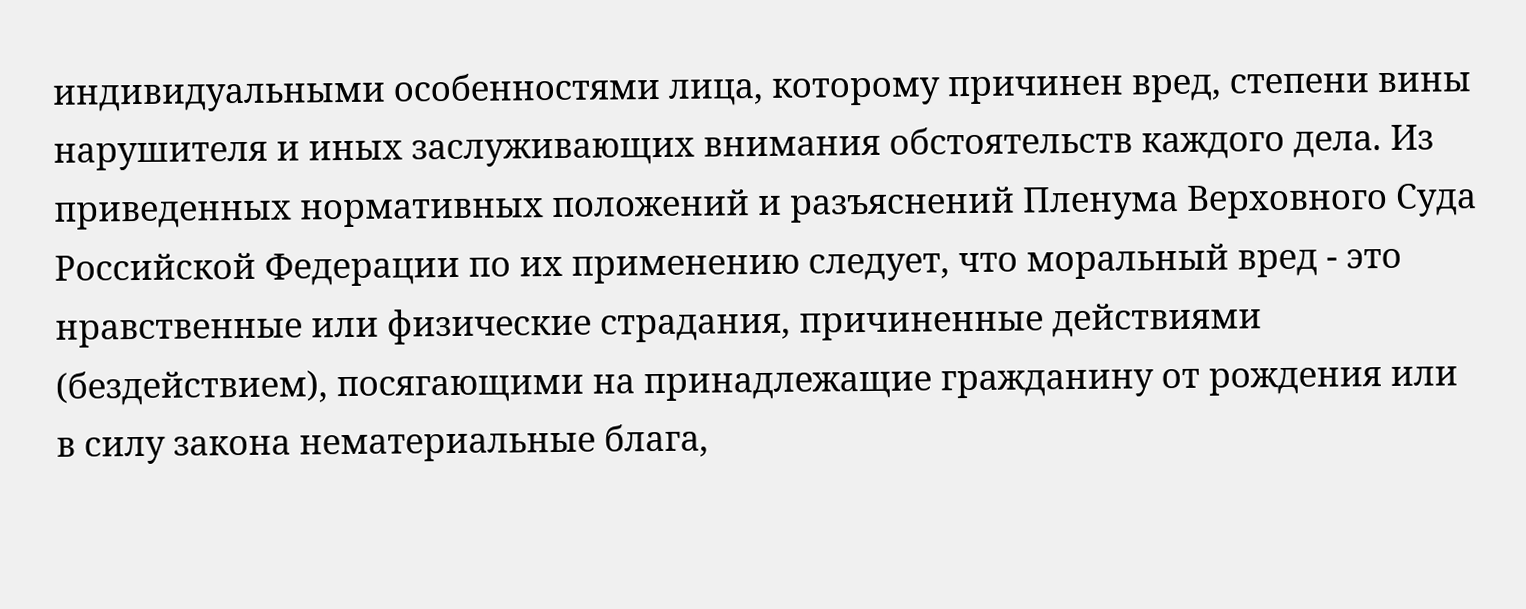индивидуальными особенностями лица, которому причинен вред, степени вины нарушителя и иных заслуживающих внимания обстоятельств каждого дела. Из приведенных нормативных положений и разъяснений Пленума Верховного Суда Российской Федерации по их применению следует, что моральный вред - это нравственные или физические страдания, причиненные действиями (бездействием), посягающими на принадлежащие гражданину от рождения или в силу закона нематериальные блага,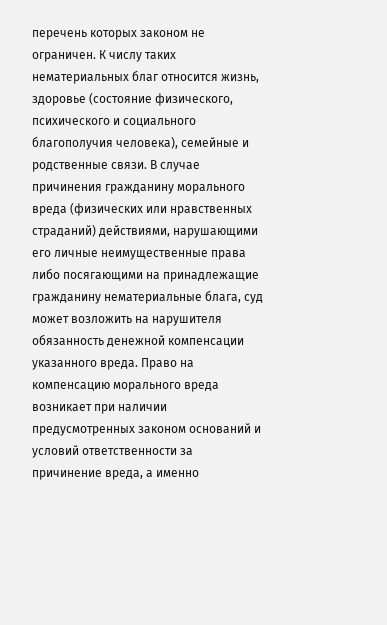перечень которых законом не ограничен. К числу таких нематериальных благ относится жизнь, здоровье (состояние физического, психического и социального благополучия человека), семейные и родственные связи. В случае причинения гражданину морального вреда (физических или нравственных страданий) действиями, нарушающими его личные неимущественные права либо посягающими на принадлежащие гражданину нематериальные блага, суд может возложить на нарушителя обязанность денежной компенсации указанного вреда. Право на компенсацию морального вреда возникает при наличии предусмотренных законом оснований и условий ответственности за причинение вреда, а именно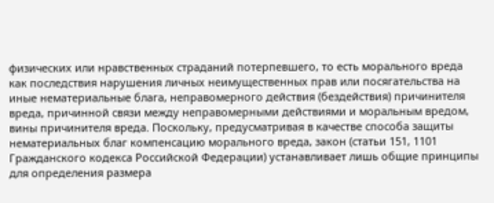физических или нравственных страданий потерпевшего, то есть морального вреда как последствия нарушения личных неимущественных прав или посягательства на иные нематериальные блага, неправомерного действия (бездействия) причинителя вреда, причинной связи между неправомерными действиями и моральным вредом, вины причинителя вреда. Поскольку, предусматривая в качестве способа защиты нематериальных благ компенсацию морального вреда, закон (статьи 151, 1101 Гражданского кодекса Российской Федерации) устанавливает лишь общие принципы для определения размера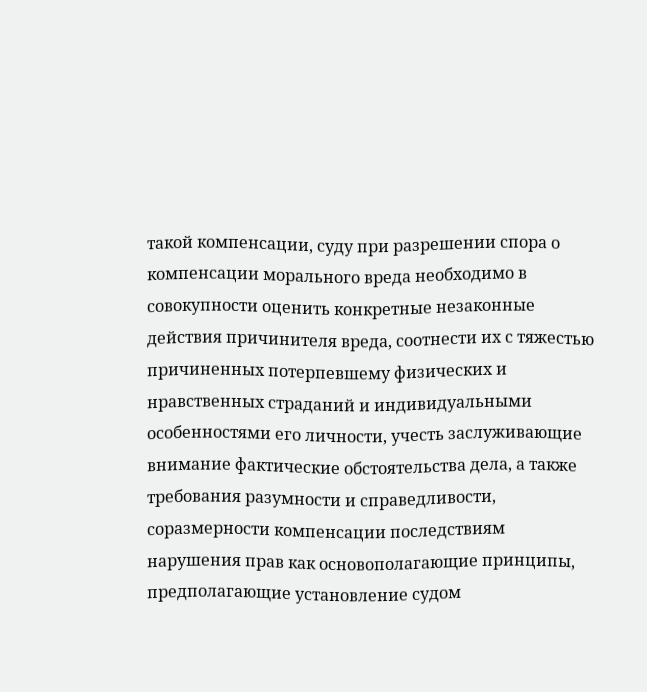такой компенсации, суду при разрешении спора о компенсации морального вреда необходимо в совокупности оценить конкретные незаконные действия причинителя вреда, соотнести их с тяжестью причиненных потерпевшему физических и нравственных страданий и индивидуальными особенностями его личности, учесть заслуживающие внимание фактические обстоятельства дела, а также требования разумности и справедливости, соразмерности компенсации последствиям нарушения прав как основополагающие принципы, предполагающие установление судом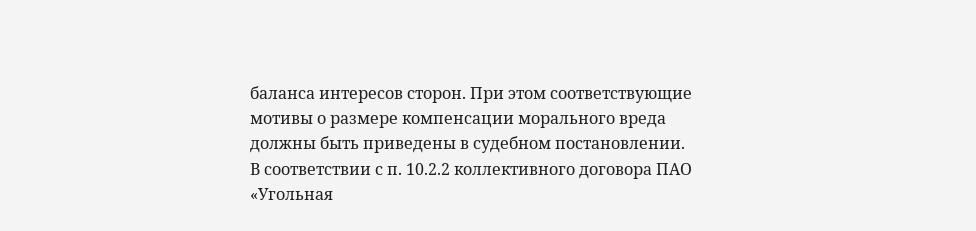баланса интересов сторон. При этом соответствующие мотивы о размере компенсации морального вреда должны быть приведены в судебном постановлении. В соответствии с п. 10.2.2 коллективного договора ПАО «Угольная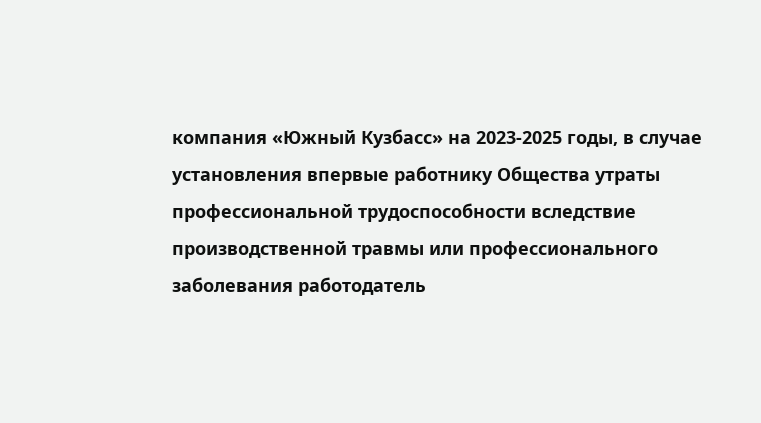компания «Южный Кузбасс» на 2023-2025 годы, в случае установления впервые работнику Общества утраты профессиональной трудоспособности вследствие производственной травмы или профессионального заболевания работодатель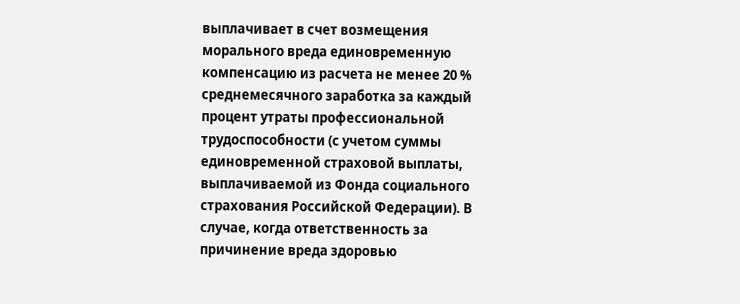выплачивает в счет возмещения морального вреда единовременную компенсацию из расчета не менее 20 % среднемесячного заработка за каждый процент утраты профессиональной трудоспособности (с учетом суммы единовременной страховой выплаты, выплачиваемой из Фонда социального страхования Российской Федерации). В случае, когда ответственность за причинение вреда здоровью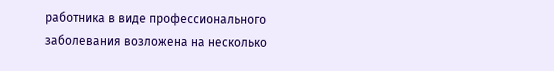работника в виде профессионального заболевания возложена на несколько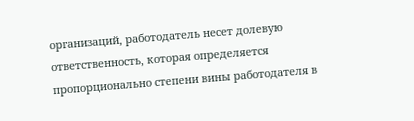организаций, работодатель несет долевую ответственность, которая определяется пропорционально степени вины работодателя в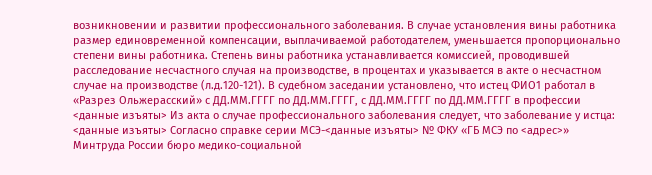возникновении и развитии профессионального заболевания. В случае установления вины работника размер единовременной компенсации, выплачиваемой работодателем, уменьшается пропорционально степени вины работника. Степень вины работника устанавливается комиссией, проводившей расследование несчастного случая на производстве, в процентах и указывается в акте о несчастном случае на производстве (л.д.120-121). В судебном заседании установлено, что истец ФИО1 работал в «Разрез Ольжерасский» с ДД.ММ.ГГГГ по ДД.ММ.ГГГГ, с ДД.ММ.ГГГГ по ДД.ММ.ГГГГ в профессии <данные изъяты> Из акта о случае профессионального заболевания следует, что заболевание у истца: <данные изъяты> Согласно справке серии МСЭ-<данные изъяты> № ФКУ «ГБ МСЭ по <адрес>» Минтруда России бюро медико-социальной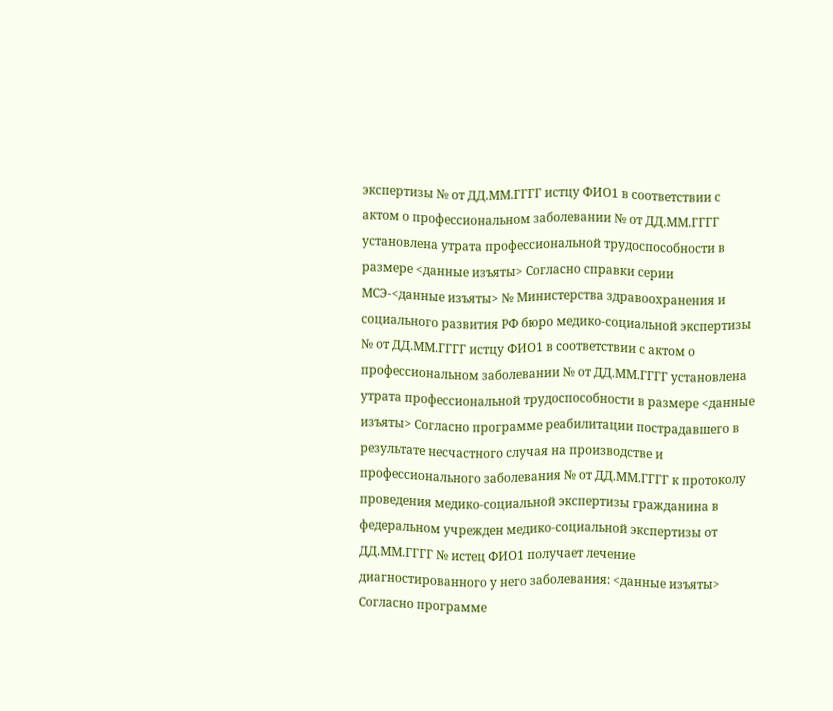экспертизы № от ДД.ММ.ГГГГ истцу ФИО1 в соответствии с актом о профессиональном заболевании № от ДД.ММ.ГГГГ установлена утрата профессиональной трудоспособности в размере <данные изъяты> Согласно справки серии МСЭ-<данные изъяты> № Министерства здравоохранения и социального развития РФ бюро медико-социальной экспертизы № от ДД.ММ.ГГГГ истцу ФИО1 в соответствии с актом о профессиональном заболевании № от ДД.ММ.ГГГГ установлена утрата профессиональной трудоспособности в размере <данные изъяты> Согласно программе реабилитации пострадавшего в результате несчастного случая на производстве и профессионального заболевания № от ДД.ММ.ГГГГ к протоколу проведения медико-социальной экспертизы гражданина в федеральном учрежден медико-социальной экспертизы от ДД.ММ.ГГГГ № истец ФИО1 получает лечение диагностированного у него заболевания: <данные изъяты> Согласно программе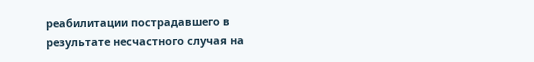реабилитации пострадавшего в результате несчастного случая на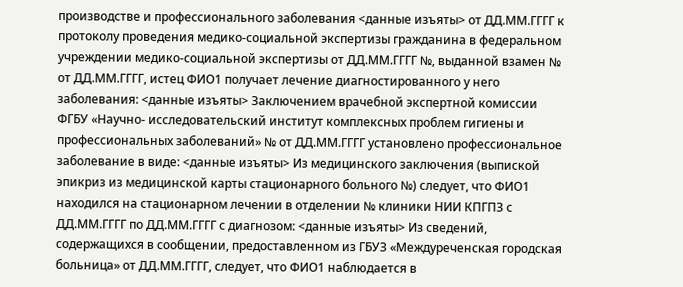производстве и профессионального заболевания <данные изъяты> от ДД.ММ.ГГГГ к протоколу проведения медико-социальной экспертизы гражданина в федеральном учреждении медико-социальной экспертизы от ДД.ММ.ГГГГ №, выданной взамен № от ДД.ММ.ГГГГ, истец ФИО1 получает лечение диагностированного у него заболевания: <данные изъяты> Заключением врачебной экспертной комиссии ФГБУ «Научно- исследовательский институт комплексных проблем гигиены и профессиональных заболеваний» № от ДД.ММ.ГГГГ установлено профессиональное заболевание в виде: <данные изъяты> Из медицинского заключения (выпиской эпикриз из медицинской карты стационарного больного №) следует, что ФИО1 находился на стационарном лечении в отделении № клиники НИИ КПГПЗ с ДД.ММ.ГГГГ по ДД.ММ.ГГГГ с диагнозом: <данные изъяты> Из сведений, содержащихся в сообщении, предоставленном из ГБУЗ «Междуреченская городская больница» от ДД.ММ.ГГГГ, следует, что ФИО1 наблюдается в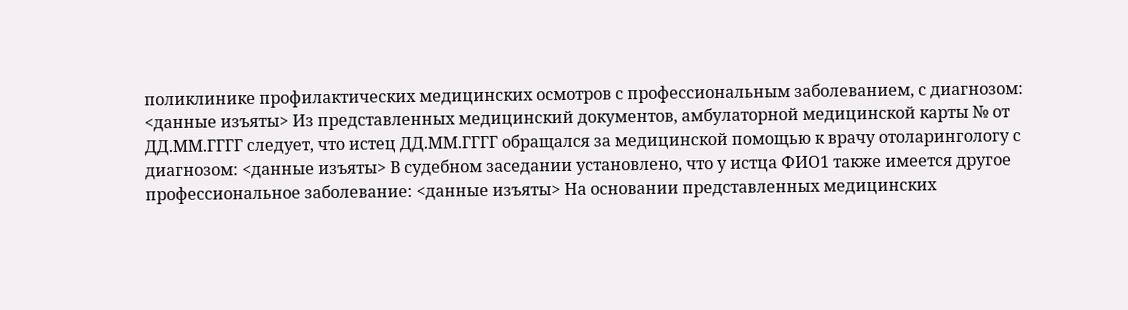поликлинике профилактических медицинских осмотров с профессиональным заболеванием, с диагнозом: <данные изъяты> Из представленных медицинский документов, амбулаторной медицинской карты № от ДД.ММ.ГГГГ следует, что истец ДД.ММ.ГГГГ обращался за медицинской помощью к врачу отоларингологу с диагнозом: <данные изъяты> В судебном заседании установлено, что у истца ФИО1 также имеется другое профессиональное заболевание: <данные изъяты> На основании представленных медицинских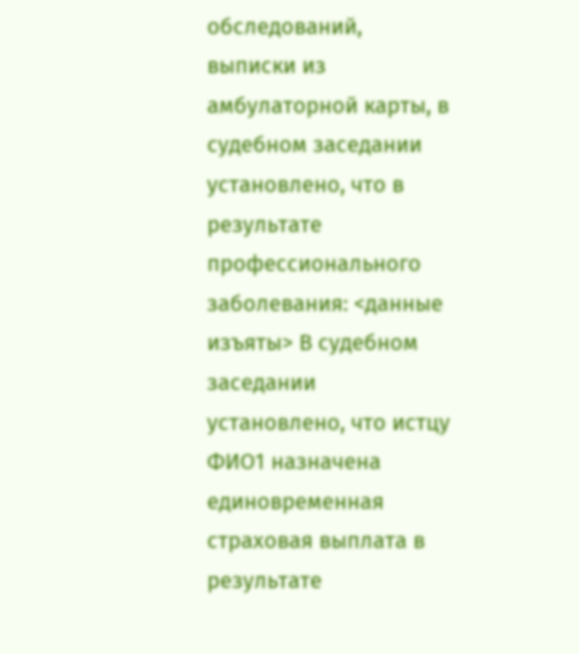обследований, выписки из амбулаторной карты, в судебном заседании установлено, что в результате профессионального заболевания: <данные изъяты> В судебном заседании установлено, что истцу ФИО1 назначена единовременная страховая выплата в результате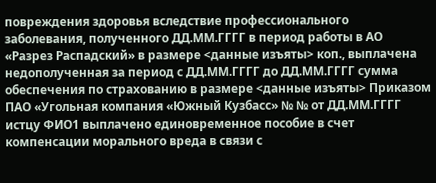повреждения здоровья вследствие профессионального заболевания, полученного ДД.ММ.ГГГГ в период работы в АО «Разрез Распадский» в размере <данные изъяты> коп., выплачена недополученная за период с ДД.ММ.ГГГГ до ДД.ММ.ГГГГ сумма обеспечения по страхованию в размере <данные изъяты> Приказом ПАО «Угольная компания «Южный Кузбасс» № № от ДД.ММ.ГГГГ истцу ФИО1 выплачено единовременное пособие в счет компенсации морального вреда в связи с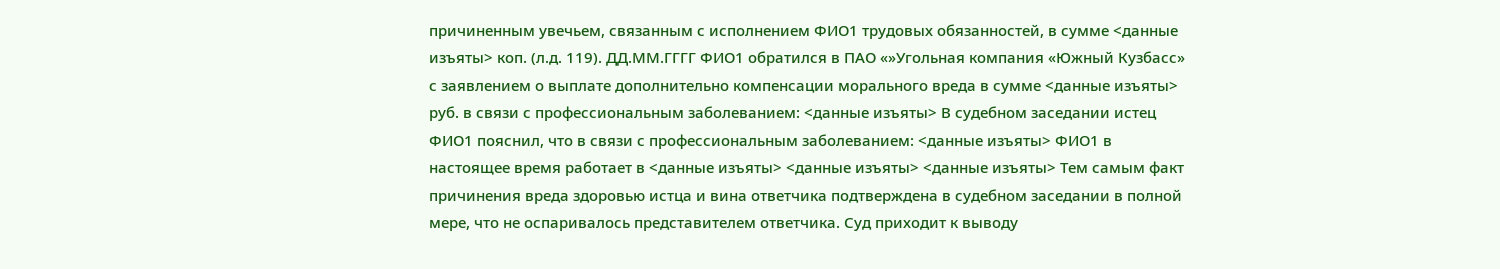причиненным увечьем, связанным с исполнением ФИО1 трудовых обязанностей, в сумме <данные изъяты> коп. (л.д. 119). ДД.ММ.ГГГГ ФИО1 обратился в ПАО «»Угольная компания «Южный Кузбасс» с заявлением о выплате дополнительно компенсации морального вреда в сумме <данные изъяты> руб. в связи с профессиональным заболеванием: <данные изъяты> В судебном заседании истец ФИО1 пояснил, что в связи с профессиональным заболеванием: <данные изъяты> ФИО1 в настоящее время работает в <данные изъяты> <данные изъяты> <данные изъяты> Тем самым факт причинения вреда здоровью истца и вина ответчика подтверждена в судебном заседании в полной мере, что не оспаривалось представителем ответчика. Суд приходит к выводу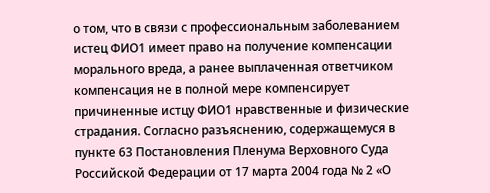о том, что в связи с профессиональным заболеванием истец ФИО1 имеет право на получение компенсации морального вреда, а ранее выплаченная ответчиком компенсация не в полной мере компенсирует причиненные истцу ФИО1 нравственные и физические страдания. Согласно разъяснению, содержащемуся в пункте 63 Постановления Пленума Верховного Суда Российской Федерации от 17 марта 2004 года № 2 «О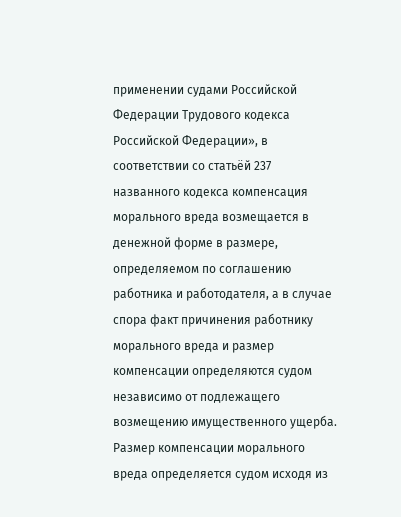применении судами Российской Федерации Трудового кодекса Российской Федерации», в соответствии со статьёй 237 названного кодекса компенсация морального вреда возмещается в денежной форме в размере, определяемом по соглашению работника и работодателя, а в случае спора факт причинения работнику морального вреда и размер компенсации определяются судом независимо от подлежащего возмещению имущественного ущерба. Размер компенсации морального вреда определяется судом исходя из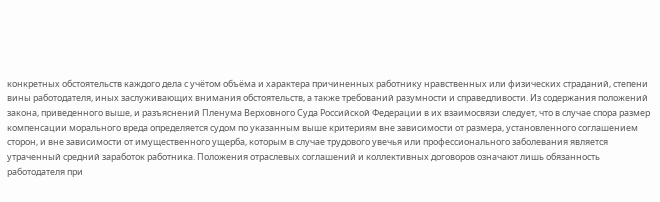конкретных обстоятельств каждого дела с учётом объёма и характера причиненных работнику нравственных или физических страданий, степени вины работодателя, иных заслуживающих внимания обстоятельств, а также требований разумности и справедливости. Из содержания положений закона, приведенного выше, и разъяснений Пленума Верховного Суда Российской Федерации в их взаимосвязи следует, что в случае спора размер компенсации морального вреда определяется судом по указанным выше критериям вне зависимости от размера, установленного соглашением сторон, и вне зависимости от имущественного ущерба, которым в случае трудового увечья или профессионального заболевания является утраченный средний заработок работника. Положения отраслевых соглашений и коллективных договоров означают лишь обязанность работодателя при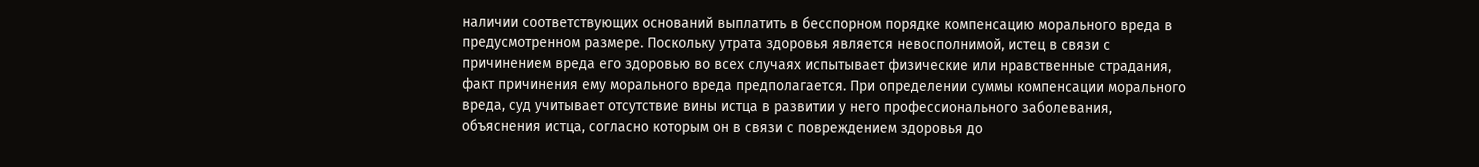наличии соответствующих оснований выплатить в бесспорном порядке компенсацию морального вреда в предусмотренном размере. Поскольку утрата здоровья является невосполнимой, истец в связи с причинением вреда его здоровью во всех случаях испытывает физические или нравственные страдания, факт причинения ему морального вреда предполагается. При определении суммы компенсации морального вреда, суд учитывает отсутствие вины истца в развитии у него профессионального заболевания, объяснения истца, согласно которым он в связи с повреждением здоровья до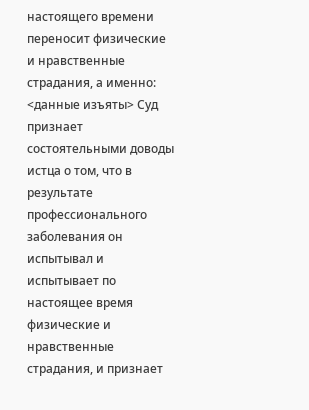настоящего времени переносит физические и нравственные страдания, а именно: <данные изъяты> Суд признает состоятельными доводы истца о том, что в результате профессионального заболевания он испытывал и испытывает по настоящее время физические и нравственные страдания, и признает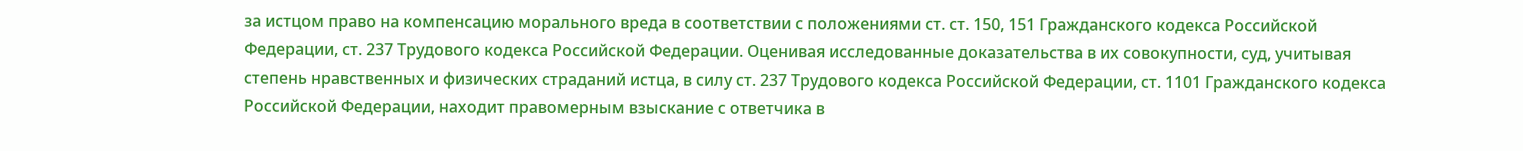за истцом право на компенсацию морального вреда в соответствии с положениями ст. ст. 150, 151 Гражданского кодекса Российской Федерации, ст. 237 Трудового кодекса Российской Федерации. Оценивая исследованные доказательства в их совокупности, суд, учитывая степень нравственных и физических страданий истца, в силу ст. 237 Трудового кодекса Российской Федерации, ст. 1101 Гражданского кодекса Российской Федерации, находит правомерным взыскание с ответчика в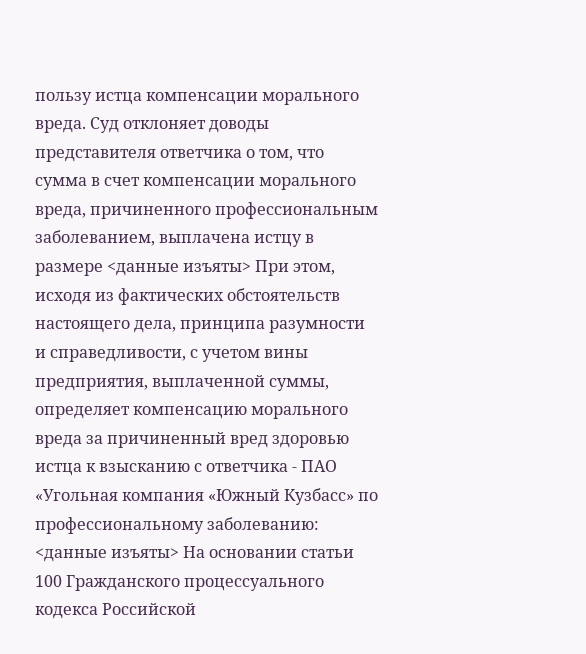пользу истца компенсации морального вреда. Суд отклоняет доводы представителя ответчика о том, что сумма в счет компенсации морального вреда, причиненного профессиональным заболеванием, выплачена истцу в размере <данные изъяты> При этом, исходя из фактических обстоятельств настоящего дела, принципа разумности и справедливости, с учетом вины предприятия, выплаченной суммы, определяет компенсацию морального вреда за причиненный вред здоровью истца к взысканию с ответчика - ПАО «Угольная компания «Южный Кузбасс» по профессиональному заболеванию: <данные изъяты> На основании статьи 100 Гражданского процессуального кодекса Российской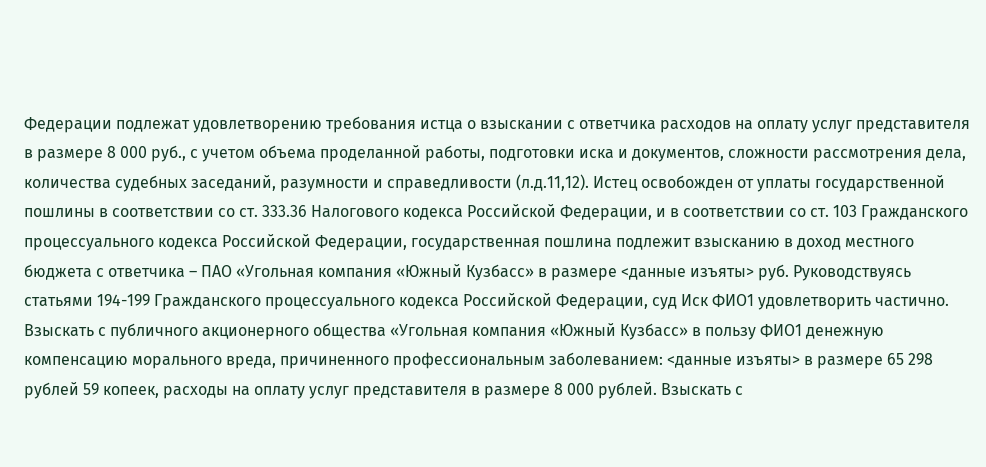Федерации подлежат удовлетворению требования истца о взыскании с ответчика расходов на оплату услуг представителя в размере 8 000 руб., с учетом объема проделанной работы, подготовки иска и документов, сложности рассмотрения дела, количества судебных заседаний, разумности и справедливости (л.д.11,12). Истец освобожден от уплаты государственной пошлины в соответствии со ст. 333.36 Налогового кодекса Российской Федерации, и в соответствии со ст. 103 Гражданского процессуального кодекса Российской Федерации, государственная пошлина подлежит взысканию в доход местного бюджета с ответчика – ПАО «Угольная компания «Южный Кузбасс» в размере <данные изъяты> руб. Руководствуясь статьями 194-199 Гражданского процессуального кодекса Российской Федерации, суд Иск ФИО1 удовлетворить частично. Взыскать с публичного акционерного общества «Угольная компания «Южный Кузбасс» в пользу ФИО1 денежную компенсацию морального вреда, причиненного профессиональным заболеванием: <данные изъяты> в размере 65 298 рублей 59 копеек, расходы на оплату услуг представителя в размере 8 000 рублей. Взыскать с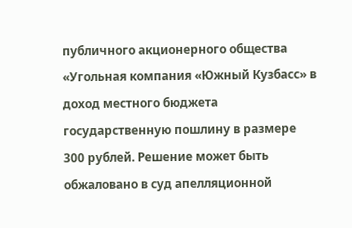публичного акционерного общества «Угольная компания «Южный Кузбасс» в доход местного бюджета государственную пошлину в размере 300 рублей. Решение может быть обжаловано в суд апелляционной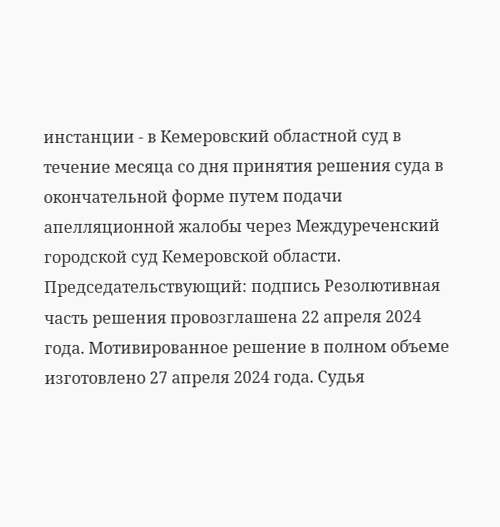инстанции - в Кемеровский областной суд в течение месяца со дня принятия решения суда в окончательной форме путем подачи апелляционной жалобы через Междуреченский городской суд Кемеровской области. Председательствующий: подпись Резолютивная часть решения провозглашена 22 апреля 2024 года. Мотивированное решение в полном объеме изготовлено 27 апреля 2024 года. Судья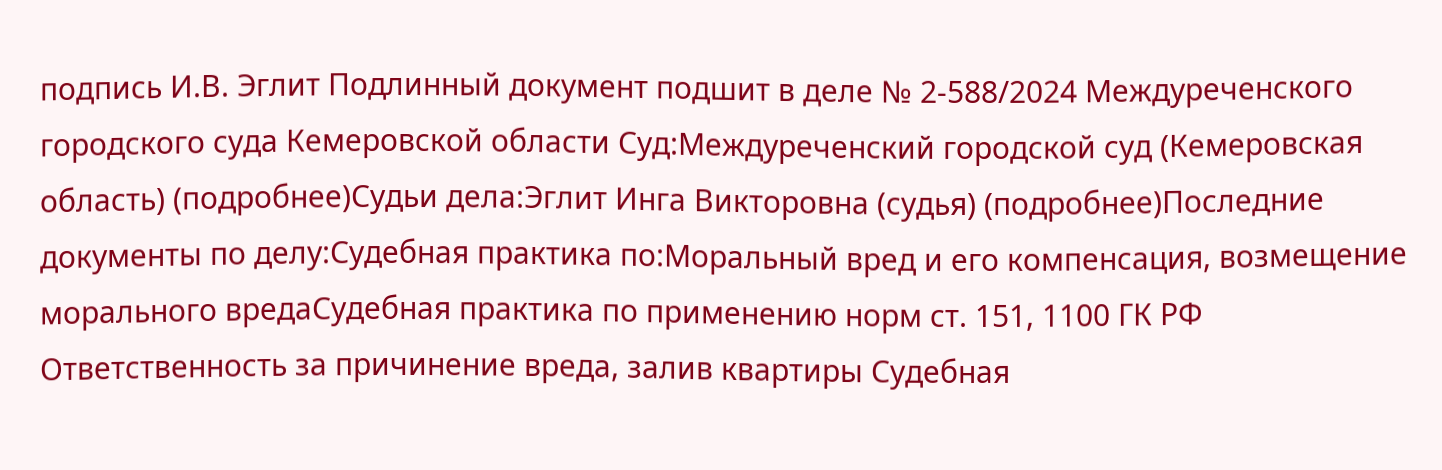подпись И.В. Эглит Подлинный документ подшит в деле № 2-588/2024 Междуреченского городского суда Кемеровской области Суд:Междуреченский городской суд (Кемеровская область) (подробнее)Судьи дела:Эглит Инга Викторовна (судья) (подробнее)Последние документы по делу:Судебная практика по:Моральный вред и его компенсация, возмещение морального вредаСудебная практика по применению норм ст. 151, 1100 ГК РФ Ответственность за причинение вреда, залив квартиры Судебная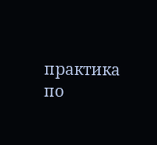практика по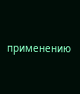применению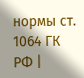нормы ст. 1064 ГК РФ |